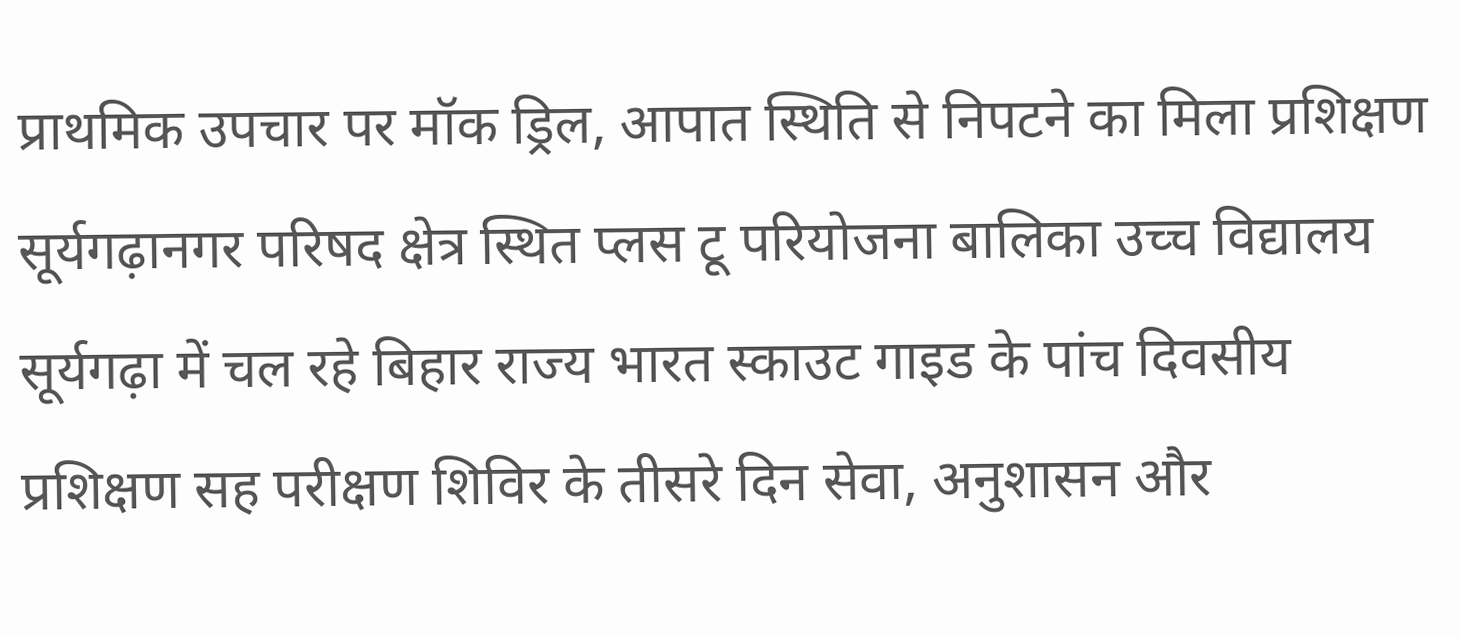प्राथमिक उपचार पर मॉक ड्रिल, आपात स्थिति से निपटने का मिला प्रशिक्षण
सूर्यगढ़ानगर परिषद क्षेत्र स्थित प्लस टू परियोजना बालिका उच्च विद्यालय सूर्यगढ़ा में चल रहे बिहार राज्य भारत स्काउट गाइड के पांच दिवसीय प्रशिक्षण सह परीक्षण शिविर के तीसरे दिन सेवा, अनुशासन और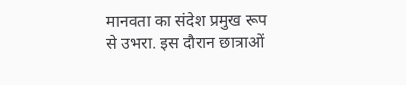मानवता का संदेश प्रमुख रूप से उभरा. इस दौरान छात्राओं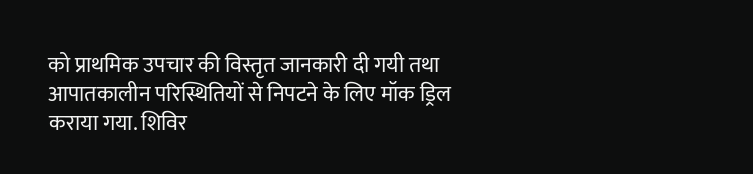को प्राथमिक उपचार की विस्तृत जानकारी दी गयी तथा आपातकालीन परिस्थितियों से निपटने के लिए मॉक ड्रिल कराया गया. शिविर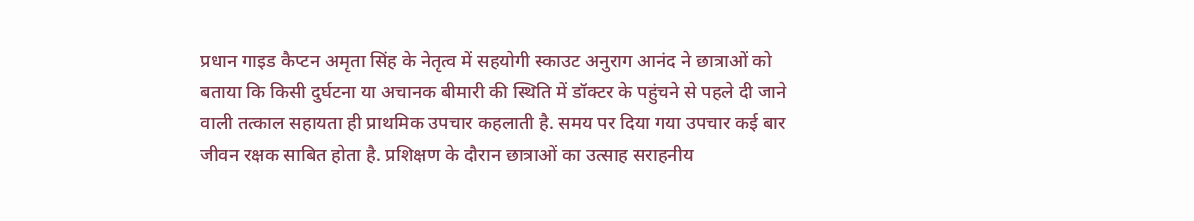प्रधान गाइड कैप्टन अमृता सिंह के नेतृत्व में सहयोगी स्काउट अनुराग आनंद ने छात्राओं को बताया कि किसी दुर्घटना या अचानक बीमारी की स्थिति में डॉक्टर के पहुंचने से पहले दी जाने वाली तत्काल सहायता ही प्राथमिक उपचार कहलाती है. समय पर दिया गया उपचार कई बार जीवन रक्षक साबित होता है. प्रशिक्षण के दौरान छात्राओं का उत्साह सराहनीय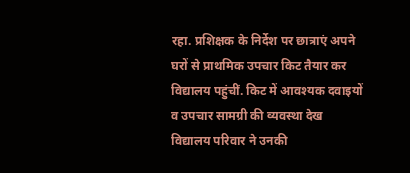रहा. प्रशिक्षक के निर्देश पर छात्राएं अपने घरों से प्राथमिक उपचार किट तैयार कर विद्यालय पहुंचीं. किट में आवश्यक दवाइयों व उपचार सामग्री की व्यवस्था देख विद्यालय परिवार ने उनकी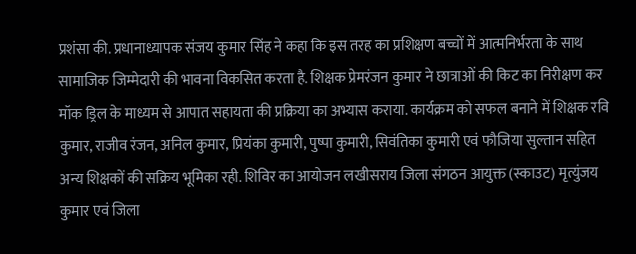प्रशंसा की. प्रधानाध्यापक संजय कुमार सिंह ने कहा कि इस तरह का प्रशिक्षण बच्चों में आत्मनिर्भरता के साथ सामाजिक जिम्मेदारी की भावना विकसित करता है. शिक्षक प्रेमरंजन कुमार ने छात्राओं की किट का निरीक्षण कर मॉक ड्रिल के माध्यम से आपात सहायता की प्रक्रिया का अभ्यास कराया. कार्यक्रम को सफल बनाने में शिक्षक रवि कुमार, राजीव रंजन, अनिल कुमार, प्रियंका कुमारी, पुष्पा कुमारी, सिवंतिका कुमारी एवं फौजिया सुल्तान सहित अन्य शिक्षकों की सक्रिय भूमिका रही. शिविर का आयोजन लखीसराय जिला संगठन आयुक्त (स्काउट) मृत्युंजय कुमार एवं जिला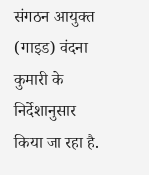संगठन आयुक्त (गाइड) वंदना कुमारी के निर्देशानुसार किया जा रहा है.